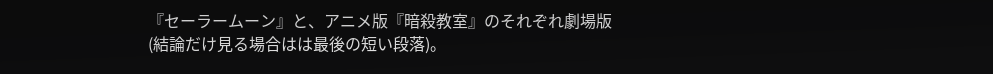『セーラームーン』と、アニメ版『暗殺教室』のそれぞれ劇場版(結論だけ見る場合はは最後の短い段落)。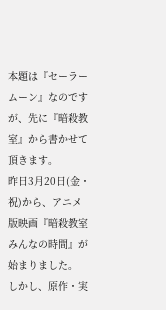本題は『セーラームーン』なのですが、先に『暗殺教室』から書かせて頂きます。
昨日3月20日(金・祝)から、アニメ版映画『暗殺教室 みんなの時間』が始まりました。
しかし、原作・実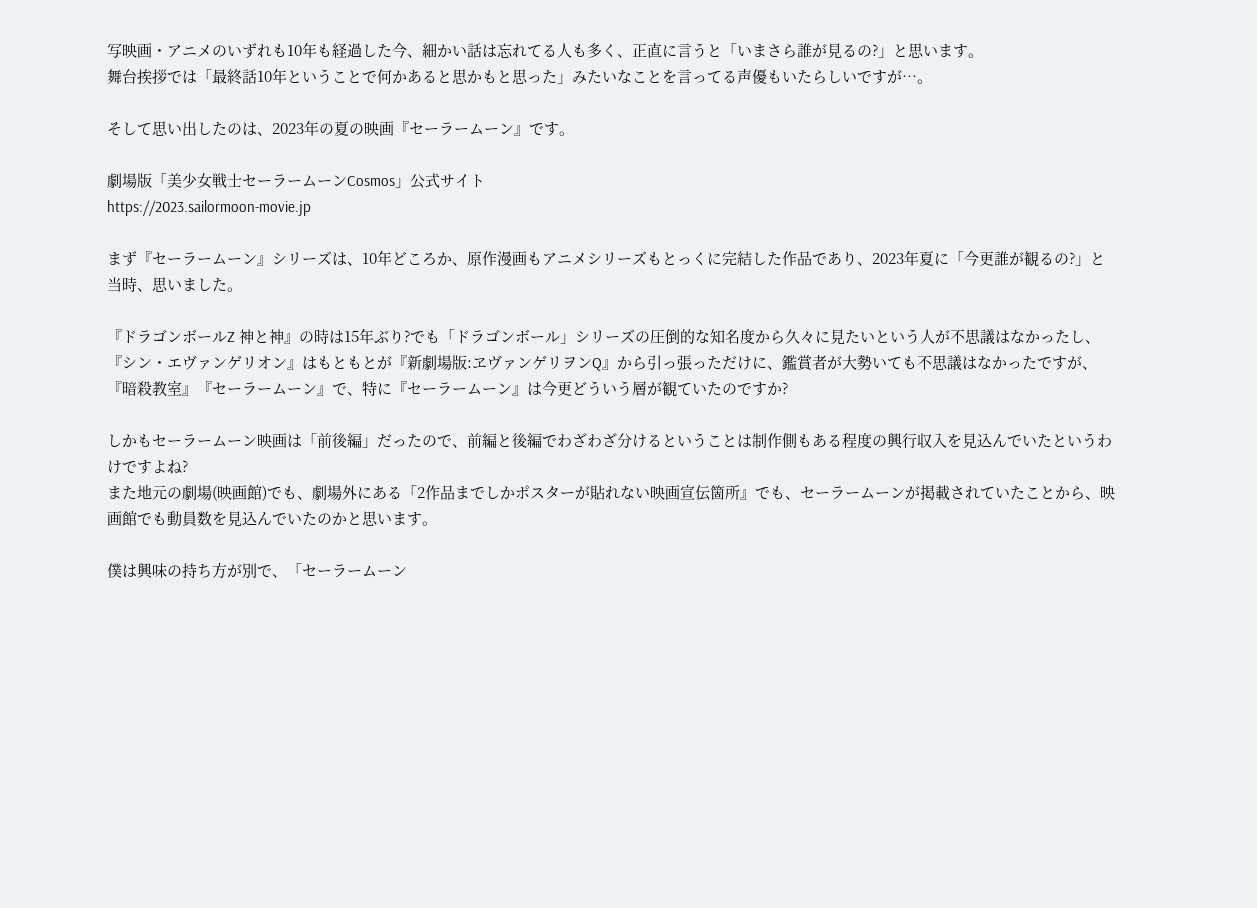写映画・アニメのいずれも10年も経過した今、細かい話は忘れてる人も多く、正直に言うと「いまさら誰が見るの?」と思います。
舞台挨拶では「最終話10年ということで何かあると思かもと思った」みたいなことを言ってる声優もいたらしいですが…。

そして思い出したのは、2023年の夏の映画『セーラームーン』です。

劇場版「美少女戦士セーラームーンCosmos」公式サイト
https://2023.sailormoon-movie.jp

まず『セーラームーン』シリーズは、10年どころか、原作漫画もアニメシリーズもとっくに完結した作品であり、2023年夏に「今更誰が観るの?」と当時、思いました。

『ドラゴンボールZ 神と神』の時は15年ぶり?でも「ドラゴンボール」シリーズの圧倒的な知名度から久々に見たいという人が不思議はなかったし、
『シン・エヴァンゲリオン』はもともとが『新劇場版:ヱヴァンゲリヲンQ』から引っ張っただけに、鑑賞者が大勢いても不思議はなかったですが、
『暗殺教室』『セーラームーン』で、特に『セーラームーン』は今更どういう層が観ていたのですか?

しかもセーラームーン映画は「前後編」だったので、前編と後編でわざわざ分けるということは制作側もある程度の興行収入を見込んでいたというわけですよね?
また地元の劇場(映画館)でも、劇場外にある「2作品までしかポスターが貼れない映画宣伝箇所』でも、セーラームーンが掲載されていたことから、映画館でも動員数を見込んでいたのかと思います。

僕は興味の持ち方が別で、「セーラームーン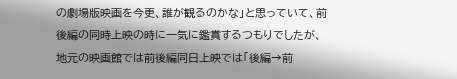の劇場版映画を今更、誰が観るのかな」と思っていて、前後編の同時上映の時に一気に鑑賞するつもりでしたが、
地元の映画館では前後編同日上映では「後編→前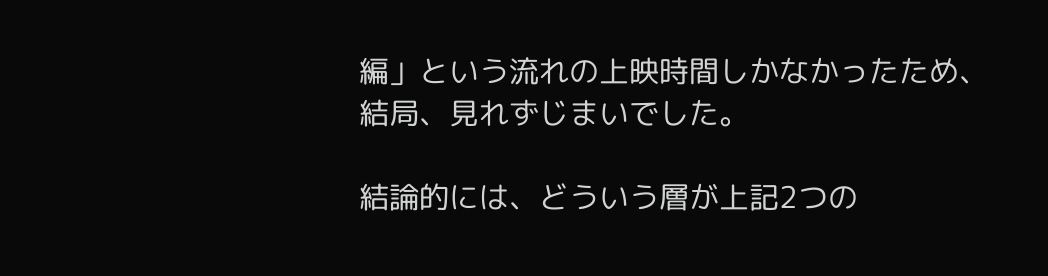編」という流れの上映時間しかなかったため、結局、見れずじまいでした。

結論的には、どういう層が上記2つの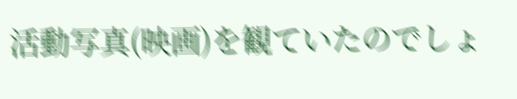活動写真(映画)を観ていたのでしょ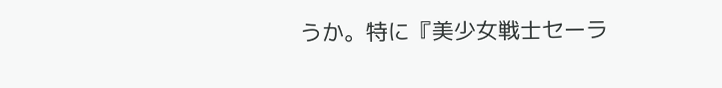うか。特に『美少女戦士セーラ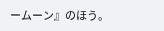ームーン』のほう。